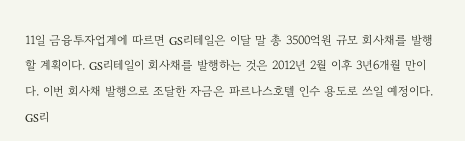11일 금융투자업계에 따르면 GS리테일은 이달 말 총 3500억원 규모 회사채를 발행할 계획이다. GS리테일이 회사채를 발행하는 것은 2012년 2월 이후 3년6개월 만이다. 이번 회사채 발행으로 조달한 자금은 파르나스호텔 인수 용도로 쓰일 예정이다. GS리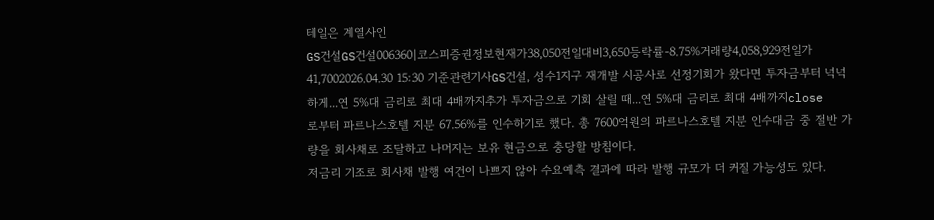테일은 계열사인
GS건설GS건설006360|코스피증권정보현재가38,050전일대비3,650등락률-8.75%거래량4,058,929전일가41,7002026.04.30 15:30 기준관련기사GS건설, 성수1지구 재개발 시공사로 선정기회가 왔다면 투자금부터 넉넉하게...연 5%대 금리로 최대 4배까지추가 투자금으로 기회 살릴 때...연 5%대 금리로 최대 4배까지close
로부터 파르나스호텔 지분 67.56%를 인수하기로 했다. 총 7600억원의 파르나스호텔 지분 인수대금 중 절반 가량을 회사채로 조달하고 나머지는 보유 현금으로 충당할 방침이다.
저금리 기조로 회사채 발행 여건이 나쁘지 않아 수요예측 결과에 따라 발행 규모가 더 커질 가능성도 있다.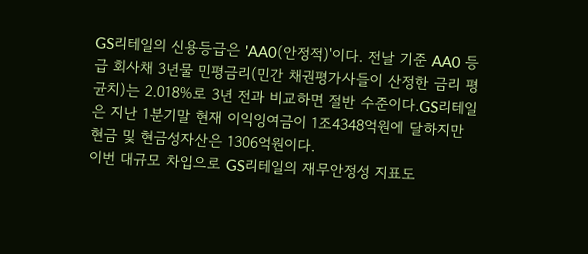GS리테일의 신용등급은 'AA0(안정적)'이다. 전날 기준 AA0 등급 회사채 3년물 민평금리(민간 채권평가사들이 산정한 금리 평균치)는 2.018%로 3년 전과 비교하면 절반 수준이다.GS리테일은 지난 1분기말 현재 이익잉여금이 1조4348억원에 달하지만 현금 및 현금성자산은 1306억원이다.
이번 대규모 차입으로 GS리테일의 재무안정성 지표도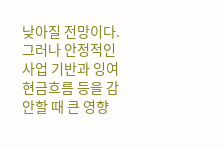낮아질 전망이다. 그러나 안정적인 사업 기반과 잉여현금흐름 등을 감안할 때 큰 영향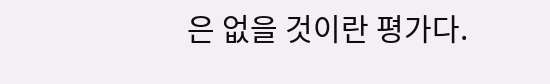은 없을 것이란 평가다.